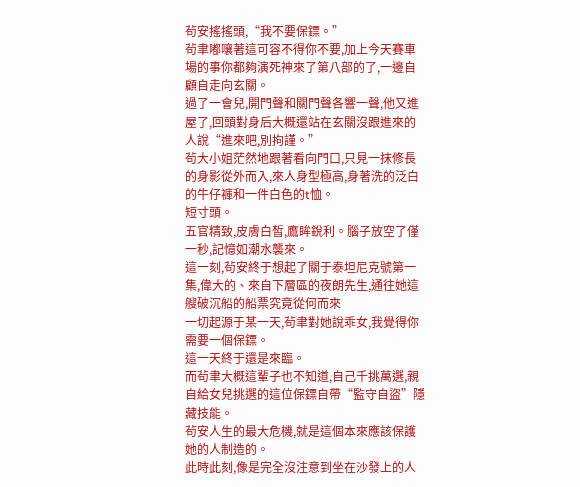茍安搖搖頭,“我不要保鏢。”
茍聿嘟嚷著這可容不得你不要,加上今天賽車場的事你都夠演死神來了第八部的了,一邊自顧自走向玄關。
過了一會兒,開門聲和關門聲各響一聲,他又進屋了,回頭對身后大概還站在玄關沒跟進來的人說“進來吧,別拘謹。”
茍大小姐茫然地跟著看向門口,只見一抹修長的身影從外而入,來人身型極高,身著洗的泛白的牛仔褲和一件白色的t恤。
短寸頭。
五官精致,皮膚白皙,鷹眸銳利。腦子放空了僅一秒,記憶如潮水襲來。
這一刻,茍安終于想起了關于泰坦尼克號第一集,偉大的、來自下層區的夜朗先生,通往她這艘破沉船的船票究竟從何而來
一切起源于某一天,茍聿對她說乖女,我覺得你需要一個保鏢。
這一天終于還是來臨。
而茍聿大概這輩子也不知道,自己千挑萬選,親自給女兒挑選的這位保鏢自帶“監守自盜”隱藏技能。
茍安人生的最大危機,就是這個本來應該保護她的人制造的。
此時此刻,像是完全沒注意到坐在沙發上的人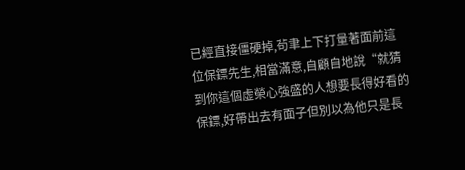已經直接僵硬掉,茍聿上下打量著面前這位保鏢先生,相當滿意,自顧自地說“就猜到你這個虛榮心強盛的人想要長得好看的保鏢,好帶出去有面子但別以為他只是長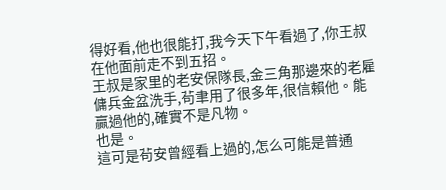得好看,他也很能打,我今天下午看過了,你王叔在他面前走不到五招。
王叔是家里的老安保隊長,金三角那邊來的老雇傭兵金盆洗手,茍聿用了很多年,很信賴他。能贏過他的,確實不是凡物。
也是。
這可是茍安曾經看上過的,怎么可能是普通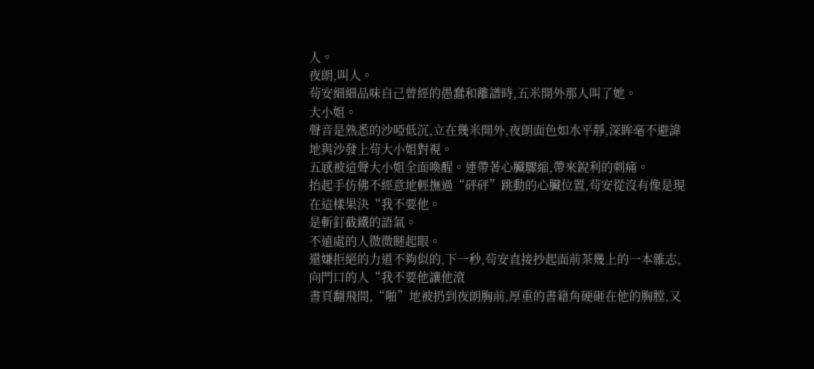人。
夜朗,叫人。
茍安細細品味自己曾經的愚蠢和離譜時,五米開外那人叫了她。
大小姐。
聲音是熟悉的沙啞低沉,立在幾米開外,夜朗面色如水平靜,深眸毫不避諱地與沙發上茍大小姐對視。
五感被這聲大小姐全面喚醒。連帶著心臟驟縮,帶來銳利的刺痛。
抬起手仿佛不經意地輕撫過“砰砰”跳動的心臟位置,茍安從沒有像是現在這樣果決“我不要他。
是斬釘截鐵的語氣。
不遠處的人微微瞇起眼。
還嫌拒絕的力道不夠似的,下一秒,茍安直接抄起面前茶幾上的一本雜志,向門口的人“我不要他讓他滾
書頁翻飛間,“啪”地被扔到夜朗胸前,厚重的書籍角硬砸在他的胸膛,又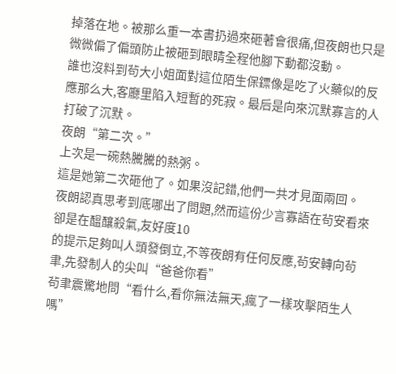掉落在地。被那么重一本書扔過來砸著會很痛,但夜朗也只是微微偏了偏頭防止被砸到眼睛全程他腳下動都沒動。
誰也沒料到茍大小姐面對這位陌生保鏢像是吃了火藥似的反應那么大,客廳里陷入短暫的死寂。最后是向來沉默寡言的人打破了沉默。
夜朗“第二次。”
上次是一碗熱騰騰的熱粥。
這是她第二次砸他了。如果沒記錯,他們一共才見面兩回。
夜朗認真思考到底哪出了問題,然而這份少言寡語在茍安看來卻是在醞釀殺氣,友好度10
的提示足夠叫人頭發倒立,不等夜朗有任何反應,茍安轉向茍聿,先發制人的尖叫“爸爸你看”
茍聿震驚地問“看什么,看你無法無天,瘋了一樣攻擊陌生人嗎”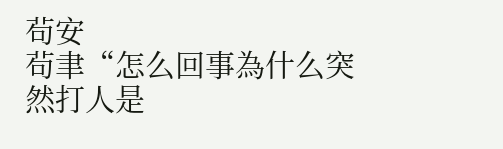茍安
茍聿“怎么回事為什么突然打人是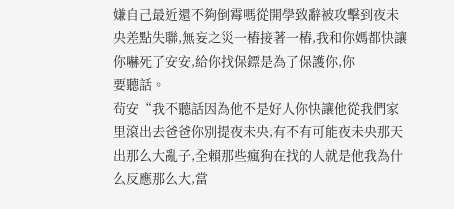嫌自己最近還不夠倒霉嗎從開學致辭被攻擊到夜未央差點失聯,無妄之災一樁接著一樁,我和你媽都快讓你嚇死了安安,給你找保鏢是為了保護你,你
要聽話。
茍安“我不聽話因為他不是好人你快讓他從我們家里滾出去爸爸你別提夜未央,有不有可能夜未央那天出那么大亂子,全賴那些瘋狗在找的人就是他我為什么反應那么大,當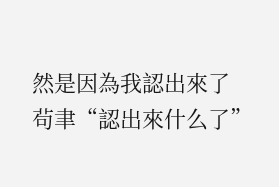然是因為我認出來了
茍聿“認出來什么了”